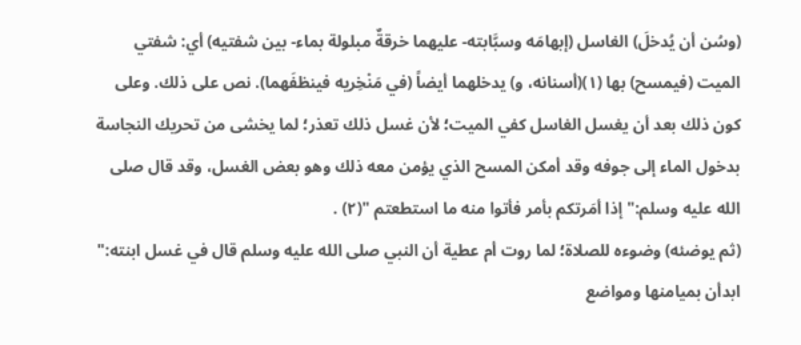(وسُن أن يُدخلَ) الغاسل (إبهامَه وسبَّابته- عليهما خرقةٌ مبلولة بماء- بين شفتيه) أي: شفتي الميت (فيمسح) بها (١)(أسنانه، و) يدخلهما أيضاً (في مَنْخِريه فينظفَهما). نص على ذلك. وعلى كون ذلك بعد أن يغسل الغاسل كفي الميت؛ لأن غسل ذلك تعذر؛ لما يخشى من تحريك النجاسة بدخول الماء إلى جوفه وقد أمكن المسح الذي يؤمن معه ذلك وهو بعض الغسل، وقد قال صلى الله عليه وسلم:" إذا أمَرتكم بأمر فأتوا منه ما استطعتم "(٢) .
(ثم يوضئه) وضوءه للصلاة؛ لما روت أم عطية أن النبي صلى الله عليه وسلم قال في غسل ابنته:" ابدأن بميامنها ومواضع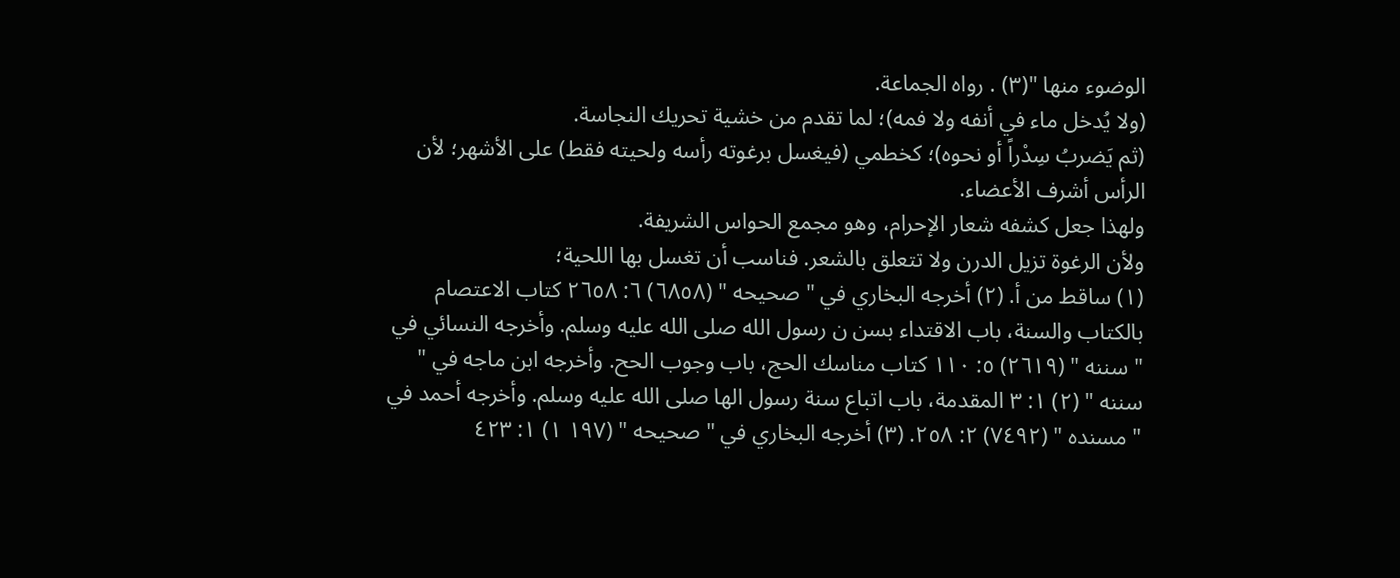الوضوء منها "(٣) . رواه الجماعة.
(ولا يُدخل ماء في أنفه ولا فمه)؛ لما تقدم من خشية تحريك النجاسة.
(ثم يَضربُ سِدْراً أو نحوه)؛ كخطمي (فيغسل برغوته رأسه ولحيته فقط) على الأشهر؛ لأن الرأس أشرف الأعضاء.
ولهذا جعل كشفه شعار الإحرام، وهو مجمع الحواس الشريفة.
ولأن الرغوة تزيل الدرن ولا تتعلق بالشعر. فناسب أن تغسل بها اللحية؛
(١) ساقط من أ. (٢) أخرجه البخاري في " صحيحه " (٦٨٥٨) ٦: ٢٦٥٨ كتاب الاعتصام بالكتاب والسنة، باب الاقتداء بسن ن رسول الله صلى الله عليه وسلم. وأخرجه النسائي في " سننه " (٢٦١٩) ٥: ١١٠ كتاب مناسك الحج، باب وجوب الحح. وأخرجه ابن ماجه في " سننه " (٢) ١: ٣ المقدمة، باب اتباع سنة رسول الها صلى الله عليه وسلم. وأخرجه أحمد في " مسنده " (٧٤٩٢) ٢: ٢٥٨. (٣) أخرجه البخاري في " صحيحه " (١٩٧ ١) ١: ٤٢٣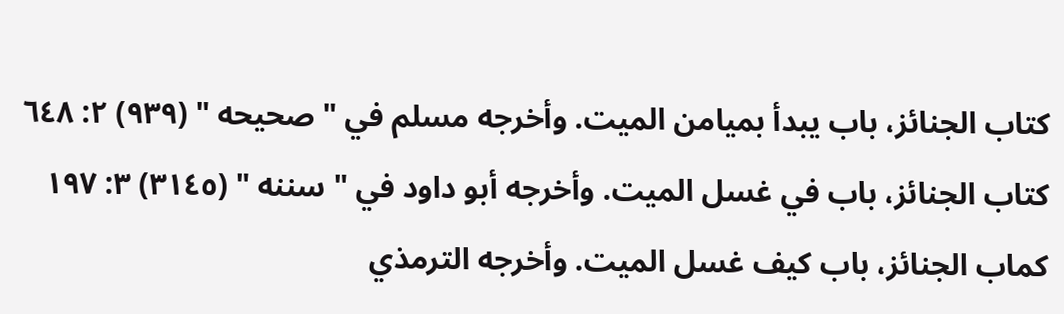كتاب الجنائز، باب يبدأ بميامن الميت. وأخرجه مسلم في " صحيحه " (٩٣٩) ٢: ٦٤٨ كتاب الجنائز، باب في غسل الميت. وأخرجه أبو داود في " سننه " (٣١٤٥) ٣: ١٩٧ كماب الجنائز، باب كيف غسل الميت. وأخرجه الترمذي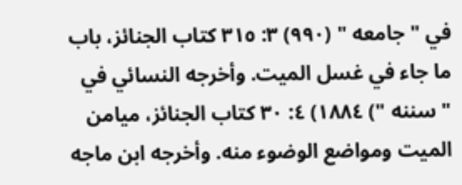في " جامعه " (٩٩٠) ٣: ٣١٥ كتاب الجنائز، باب ما جاء في غسل الميت. وأخرجه النسائي في " سننه ") ١٨٨٤) ٤: ٣٠ كتاب الجنائز، ميامن الميت ومواضع الوضوء منه. وأخرجه ابن ماجه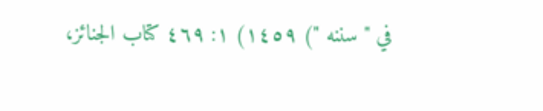في " سننه ") ١٤٥٩) ١: ٤٦٩ كتاب الجنائز،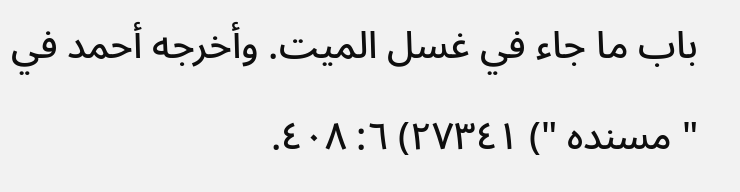باب ما جاء في غسل الميت. وأخرجه أحمد في " مسنده ") ٢٧٣٤١) ٦: ٤٠٨.